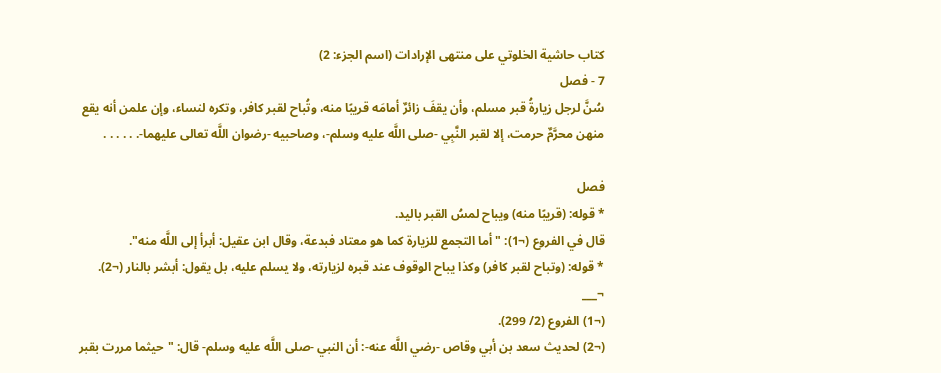كتاب حاشية الخلوتي على منتهى الإرادات (اسم الجزء: 2)
7 - فصل
سُنَّ لرجل زيارةُ قبر مسلم، وأن يقفَ زائرٌ أمامَه قريبًا منه، وتُباح لقبر كافر، وتكره لنساء، وإن علمن أنه يقع منهن محرَّمٌ حرمت، إلا لقبر النَّبِي -صلى اللَّه عليه وسلم-، وصاحبيه -رضوان اللَّه تعالى عليهما-. . . . . .

فصل
* قوله: (قريبًا منه) ويباح لمسُ القبر باليد.
قال في الفروع (¬1): "أما التجمع للزيارة كما هو معتاد فبدعة، وقال ابن عقيل: أبرأ إلى اللَّه منه".
* قوله: (وتباح لقبر كافر) وكذا يباح الوقوف عند قبره لزيارته، ولا يسلم عليه، بل يقول: أبشر بالنار (¬2).
¬___
(¬1) الفروع (2/ 299).
(¬2) لحديث سعد بن أبي وقاص -رضي اللَّه عنه-: أن النبي -صلى اللَّه عليه وسلم- قال: "حيثما مررت بقبر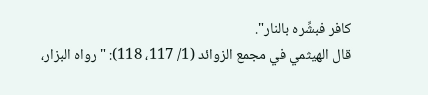كافر فبشِّره بالنار".
قال الهيثمي في مجمع الزوائد (1/ 117، 118): "رواه البزار،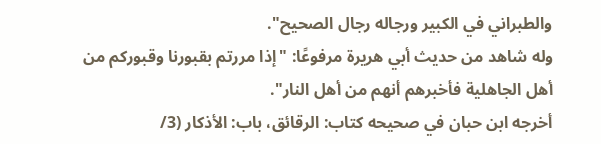والطبراني في الكبير ورجاله رجال الصحيح".
وله شاهد من حديث أبي هريرة مرفوعًا: "إذا مررتم بقبورنا وقبوركم من أهل الجاهلية فأخبرهم أنهم من أهل النار".
أخرجه ابن حبان في صحيحه كتاب: الرقائق، باب: الأذكار (3/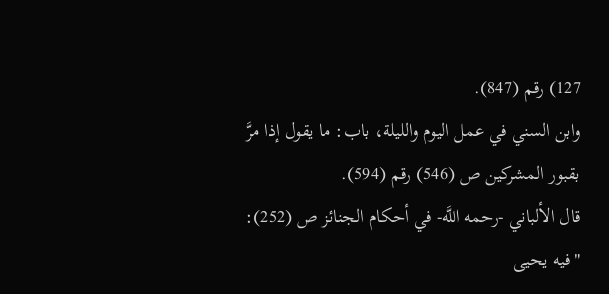127) رقم (847).
وابن السني في عمل اليوم والليلة، باب: ما يقول إذا مرَّ بقبور المشركين ص (546) رقم (594).
قال الألباني -رحمه اللَّه- في أحكام الجنائز ص (252): "فيه يحيى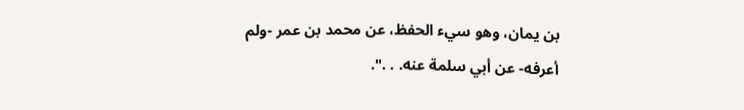بن يمان، وهو سيء الحفظ، عن محمد بن عمر -ولم أعرفه- عن أبي سلمة عنه. . .".